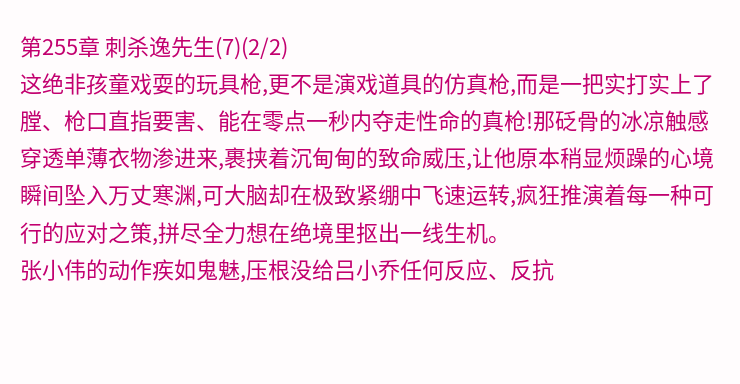第255章 刺杀逸先生(7)(2/2)
这绝非孩童戏耍的玩具枪,更不是演戏道具的仿真枪,而是一把实打实上了膛、枪口直指要害、能在零点一秒内夺走性命的真枪!那砭骨的冰凉触感穿透单薄衣物渗进来,裹挟着沉甸甸的致命威压,让他原本稍显烦躁的心境瞬间坠入万丈寒渊,可大脑却在极致紧绷中飞速运转,疯狂推演着每一种可行的应对之策,拼尽全力想在绝境里抠出一线生机。
张小伟的动作疾如鬼魅,压根没给吕小乔任何反应、反抗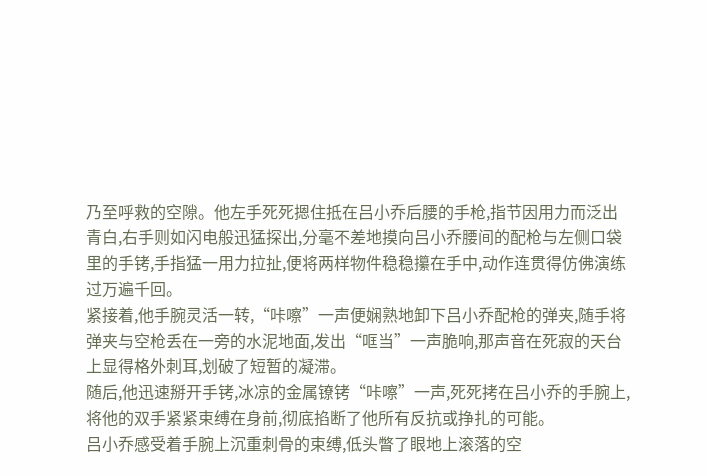乃至呼救的空隙。他左手死死摁住抵在吕小乔后腰的手枪,指节因用力而泛出青白,右手则如闪电般迅猛探出,分毫不差地摸向吕小乔腰间的配枪与左侧口袋里的手铐,手指猛一用力拉扯,便将两样物件稳稳攥在手中,动作连贯得仿佛演练过万遍千回。
紧接着,他手腕灵活一转,“咔嚓”一声便娴熟地卸下吕小乔配枪的弹夹,随手将弹夹与空枪丢在一旁的水泥地面,发出“哐当”一声脆响,那声音在死寂的天台上显得格外刺耳,划破了短暂的凝滞。
随后,他迅速掰开手铐,冰凉的金属镣铐“咔嚓”一声,死死拷在吕小乔的手腕上,将他的双手紧紧束缚在身前,彻底掐断了他所有反抗或挣扎的可能。
吕小乔感受着手腕上沉重刺骨的束缚,低头瞥了眼地上滚落的空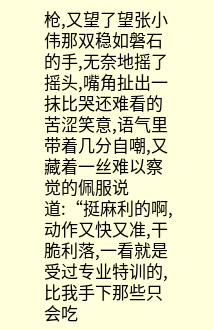枪,又望了望张小伟那双稳如磐石的手,无奈地摇了摇头,嘴角扯出一抹比哭还难看的苦涩笑意,语气里带着几分自嘲,又藏着一丝难以察觉的佩服说道:“挺麻利的啊,动作又快又准,干脆利落,一看就是受过专业特训的,比我手下那些只会吃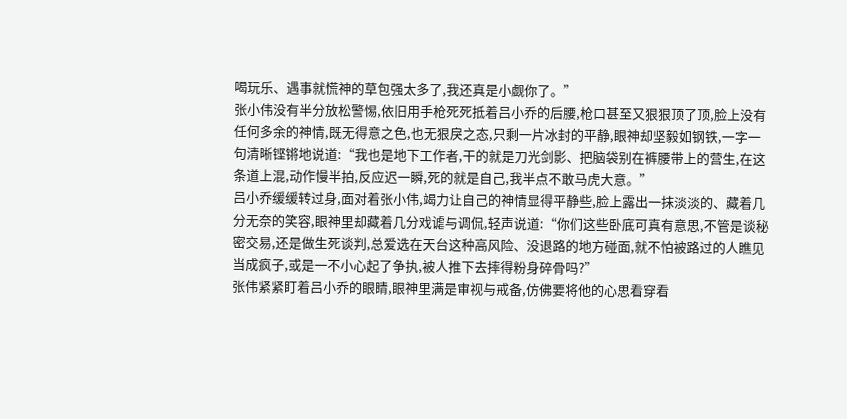喝玩乐、遇事就慌神的草包强太多了,我还真是小觑你了。”
张小伟没有半分放松警惕,依旧用手枪死死抵着吕小乔的后腰,枪口甚至又狠狠顶了顶,脸上没有任何多余的神情,既无得意之色,也无狠戾之态,只剩一片冰封的平静,眼神却坚毅如钢铁,一字一句清晰铿锵地说道:“我也是地下工作者,干的就是刀光剑影、把脑袋别在裤腰带上的营生,在这条道上混,动作慢半拍,反应迟一瞬,死的就是自己,我半点不敢马虎大意。”
吕小乔缓缓转过身,面对着张小伟,竭力让自己的神情显得平静些,脸上露出一抹淡淡的、藏着几分无奈的笑容,眼神里却藏着几分戏谑与调侃,轻声说道:“你们这些卧底可真有意思,不管是谈秘密交易,还是做生死谈判,总爱选在天台这种高风险、没退路的地方碰面,就不怕被路过的人瞧见当成疯子,或是一不小心起了争执,被人推下去摔得粉身碎骨吗?”
张伟紧紧盯着吕小乔的眼睛,眼神里满是审视与戒备,仿佛要将他的心思看穿看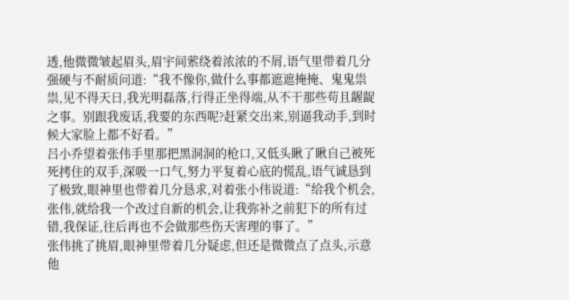透,他微微皱起眉头,眉宇间萦绕着浓浓的不屑,语气里带着几分强硬与不耐质问道:“我不像你,做什么事都遮遮掩掩、鬼鬼祟祟,见不得天日,我光明磊落,行得正坐得端,从不干那些苟且龌龊之事。别跟我废话,我要的东西呢?赶紧交出来,别逼我动手,到时候大家脸上都不好看。”
吕小乔望着张伟手里那把黑洞洞的枪口,又低头瞅了瞅自己被死死拷住的双手,深吸一口气,努力平复着心底的慌乱,语气诚恳到了极致,眼神里也带着几分恳求,对着张小伟说道:“给我个机会,张伟,就给我一个改过自新的机会,让我弥补之前犯下的所有过错,我保证,往后再也不会做那些伤天害理的事了。”
张伟挑了挑眉,眼神里带着几分疑虑,但还是微微点了点头,示意他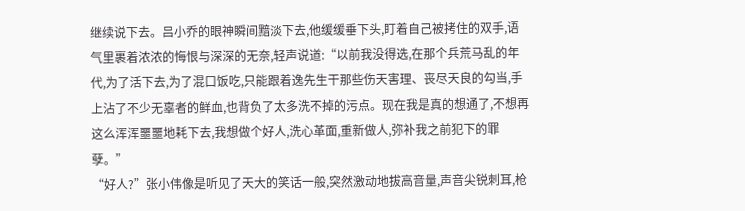继续说下去。吕小乔的眼神瞬间黯淡下去,他缓缓垂下头,盯着自己被拷住的双手,语气里裹着浓浓的悔恨与深深的无奈,轻声说道:“以前我没得选,在那个兵荒马乱的年代,为了活下去,为了混口饭吃,只能跟着逸先生干那些伤天害理、丧尽天良的勾当,手上沾了不少无辜者的鲜血,也背负了太多洗不掉的污点。现在我是真的想通了,不想再这么浑浑噩噩地耗下去,我想做个好人,洗心革面,重新做人,弥补我之前犯下的罪孽。”
“好人?”张小伟像是听见了天大的笑话一般,突然激动地拔高音量,声音尖锐刺耳,枪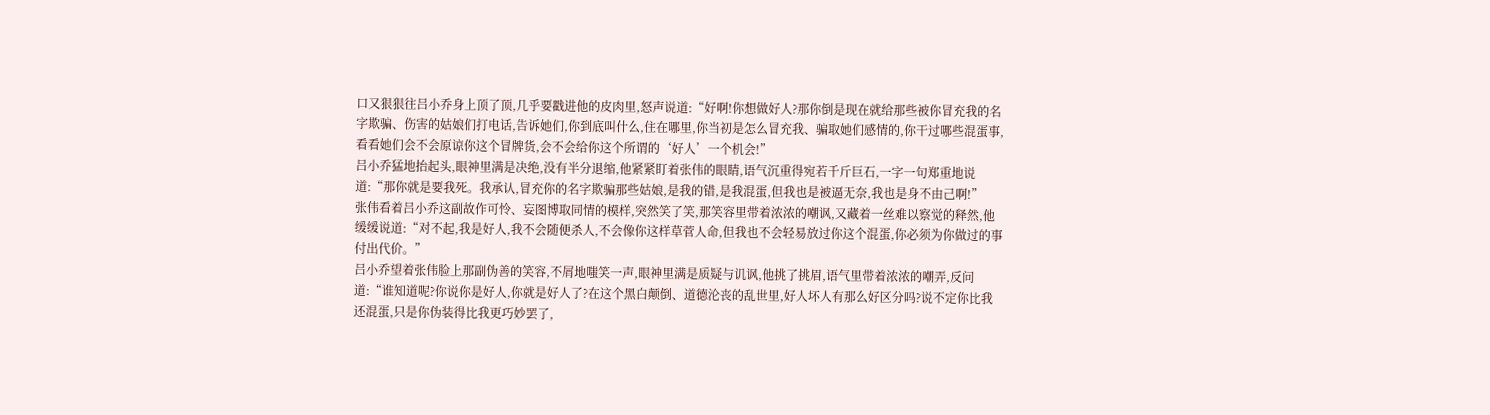口又狠狠往吕小乔身上顶了顶,几乎要戳进他的皮肉里,怒声说道:“好啊!你想做好人?那你倒是现在就给那些被你冒充我的名字欺骗、伤害的姑娘们打电话,告诉她们,你到底叫什么,住在哪里,你当初是怎么冒充我、骗取她们感情的,你干过哪些混蛋事,看看她们会不会原谅你这个冒牌货,会不会给你这个所谓的‘好人’一个机会!”
吕小乔猛地抬起头,眼神里满是决绝,没有半分退缩,他紧紧盯着张伟的眼睛,语气沉重得宛若千斤巨石,一字一句郑重地说道:“那你就是要我死。我承认,冒充你的名字欺骗那些姑娘,是我的错,是我混蛋,但我也是被逼无奈,我也是身不由己啊!”
张伟看着吕小乔这副故作可怜、妄图博取同情的模样,突然笑了笑,那笑容里带着浓浓的嘲讽,又藏着一丝难以察觉的释然,他缓缓说道:“对不起,我是好人,我不会随便杀人,不会像你这样草菅人命,但我也不会轻易放过你这个混蛋,你必须为你做过的事付出代价。”
吕小乔望着张伟脸上那副伪善的笑容,不屑地嗤笑一声,眼神里满是质疑与讥讽,他挑了挑眉,语气里带着浓浓的嘲弄,反问道:“谁知道呢?你说你是好人,你就是好人了?在这个黑白颠倒、道德沦丧的乱世里,好人坏人有那么好区分吗?说不定你比我还混蛋,只是你伪装得比我更巧妙罢了,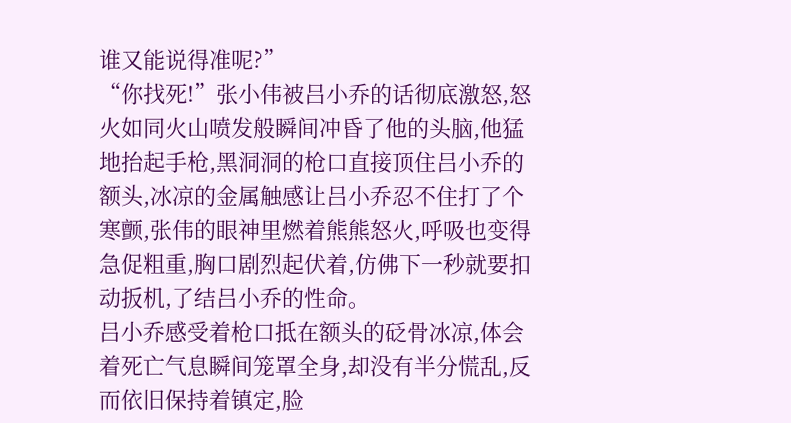谁又能说得准呢?”
“你找死!”张小伟被吕小乔的话彻底激怒,怒火如同火山喷发般瞬间冲昏了他的头脑,他猛地抬起手枪,黑洞洞的枪口直接顶住吕小乔的额头,冰凉的金属触感让吕小乔忍不住打了个寒颤,张伟的眼神里燃着熊熊怒火,呼吸也变得急促粗重,胸口剧烈起伏着,仿佛下一秒就要扣动扳机,了结吕小乔的性命。
吕小乔感受着枪口抵在额头的砭骨冰凉,体会着死亡气息瞬间笼罩全身,却没有半分慌乱,反而依旧保持着镇定,脸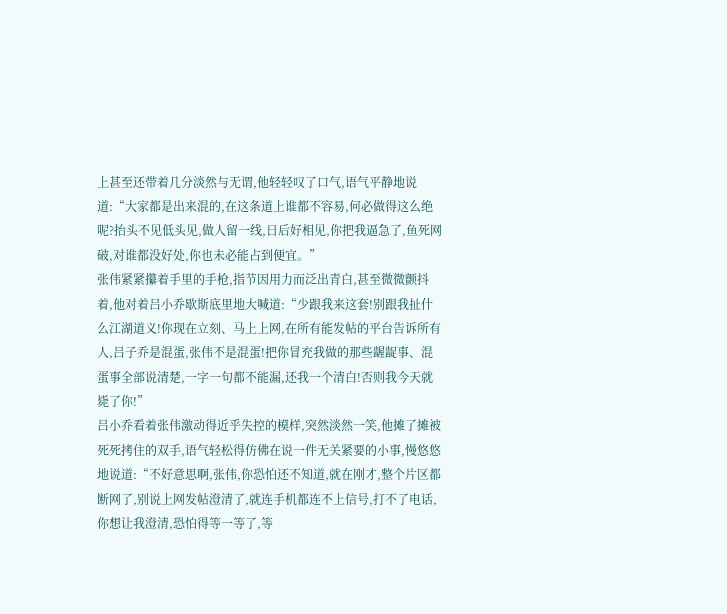上甚至还带着几分淡然与无谓,他轻轻叹了口气,语气平静地说道:“大家都是出来混的,在这条道上谁都不容易,何必做得这么绝呢?抬头不见低头见,做人留一线,日后好相见,你把我逼急了,鱼死网破,对谁都没好处,你也未必能占到便宜。”
张伟紧紧攥着手里的手枪,指节因用力而泛出青白,甚至微微颤抖着,他对着吕小乔歇斯底里地大喊道:“少跟我来这套!别跟我扯什么江湖道义!你现在立刻、马上上网,在所有能发帖的平台告诉所有人,吕子乔是混蛋,张伟不是混蛋!把你冒充我做的那些龌龊事、混蛋事全部说清楚,一字一句都不能漏,还我一个清白!否则我今天就毙了你!”
吕小乔看着张伟激动得近乎失控的模样,突然淡然一笑,他摊了摊被死死拷住的双手,语气轻松得仿佛在说一件无关紧要的小事,慢悠悠地说道:“不好意思啊,张伟,你恐怕还不知道,就在刚才,整个片区都断网了,别说上网发帖澄清了,就连手机都连不上信号,打不了电话,你想让我澄清,恐怕得等一等了,等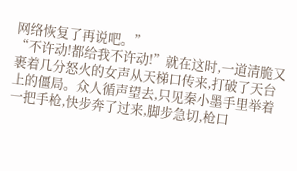网络恢复了再说吧。”
“不许动!都给我不许动!”就在这时,一道清脆又裹着几分怒火的女声从天梯口传来,打破了天台上的僵局。众人循声望去,只见秦小墨手里举着一把手枪,快步奔了过来,脚步急切,枪口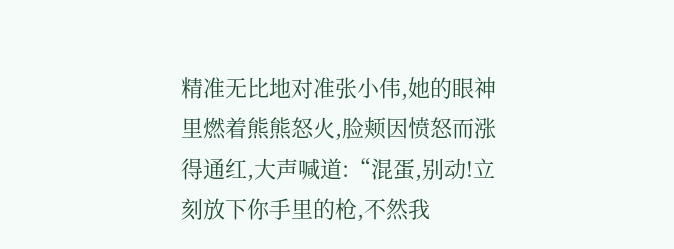精准无比地对准张小伟,她的眼神里燃着熊熊怒火,脸颊因愤怒而涨得通红,大声喊道:“混蛋,别动!立刻放下你手里的枪,不然我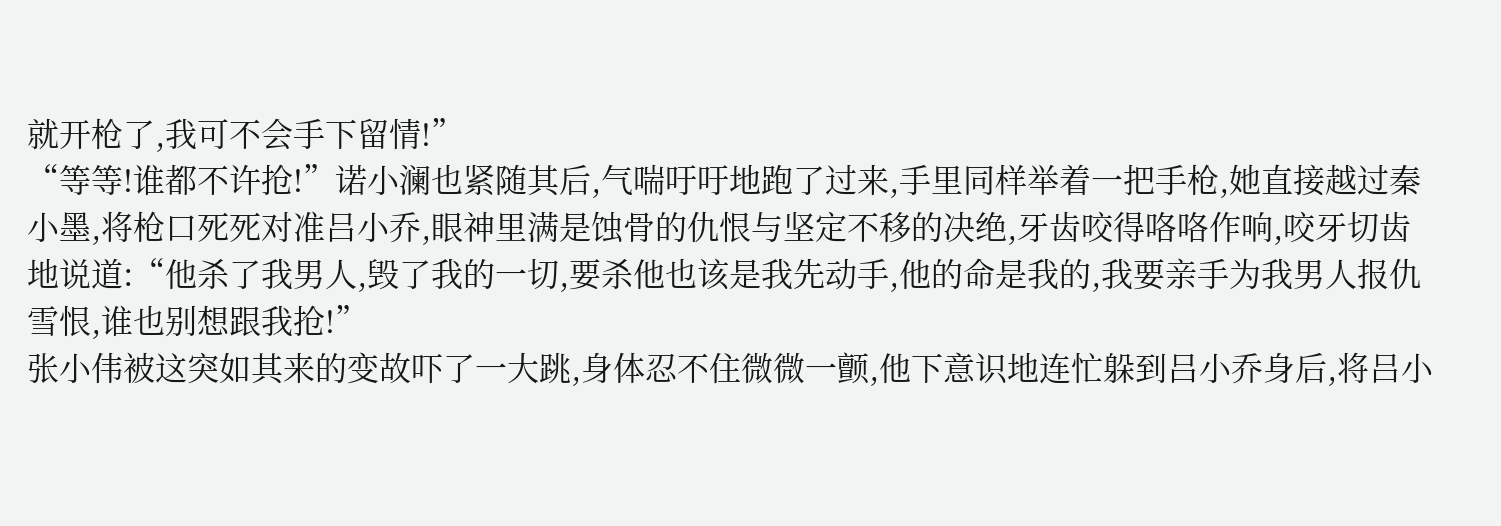就开枪了,我可不会手下留情!”
“等等!谁都不许抢!”诺小澜也紧随其后,气喘吁吁地跑了过来,手里同样举着一把手枪,她直接越过秦小墨,将枪口死死对准吕小乔,眼神里满是蚀骨的仇恨与坚定不移的决绝,牙齿咬得咯咯作响,咬牙切齿地说道:“他杀了我男人,毁了我的一切,要杀他也该是我先动手,他的命是我的,我要亲手为我男人报仇雪恨,谁也别想跟我抢!”
张小伟被这突如其来的变故吓了一大跳,身体忍不住微微一颤,他下意识地连忙躲到吕小乔身后,将吕小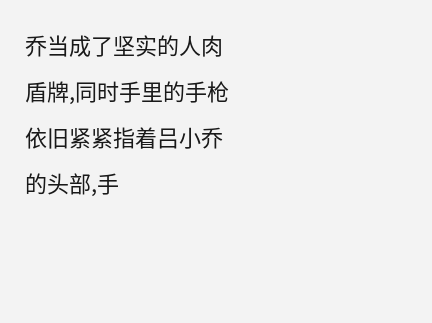乔当成了坚实的人肉盾牌,同时手里的手枪依旧紧紧指着吕小乔的头部,手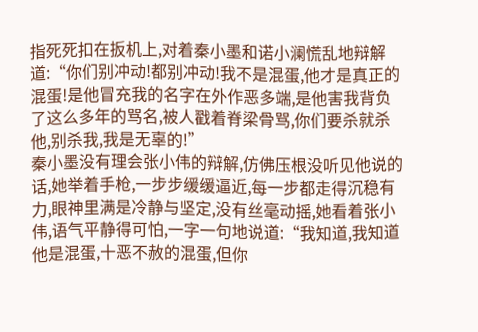指死死扣在扳机上,对着秦小墨和诺小澜慌乱地辩解道:“你们别冲动!都别冲动!我不是混蛋,他才是真正的混蛋!是他冒充我的名字在外作恶多端,是他害我背负了这么多年的骂名,被人戳着脊梁骨骂,你们要杀就杀他,别杀我,我是无辜的!”
秦小墨没有理会张小伟的辩解,仿佛压根没听见他说的话,她举着手枪,一步步缓缓逼近,每一步都走得沉稳有力,眼神里满是冷静与坚定,没有丝毫动摇,她看着张小伟,语气平静得可怕,一字一句地说道:“我知道,我知道他是混蛋,十恶不赦的混蛋,但你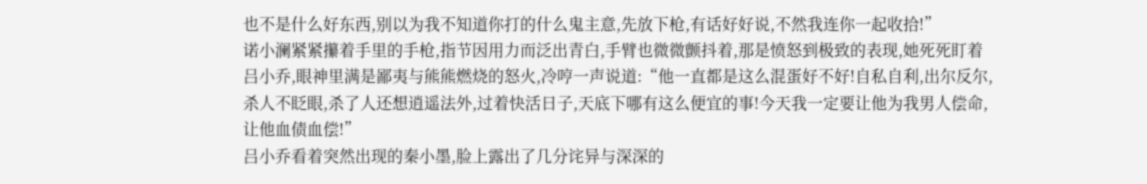也不是什么好东西,别以为我不知道你打的什么鬼主意,先放下枪,有话好好说,不然我连你一起收拾!”
诺小澜紧紧攥着手里的手枪,指节因用力而泛出青白,手臂也微微颤抖着,那是愤怒到极致的表现,她死死盯着吕小乔,眼神里满是鄙夷与熊熊燃烧的怒火,冷哼一声说道:“他一直都是这么混蛋好不好!自私自利,出尔反尔,杀人不眨眼,杀了人还想逍遥法外,过着快活日子,天底下哪有这么便宜的事!今天我一定要让他为我男人偿命,让他血债血偿!”
吕小乔看着突然出现的秦小墨,脸上露出了几分诧异与深深的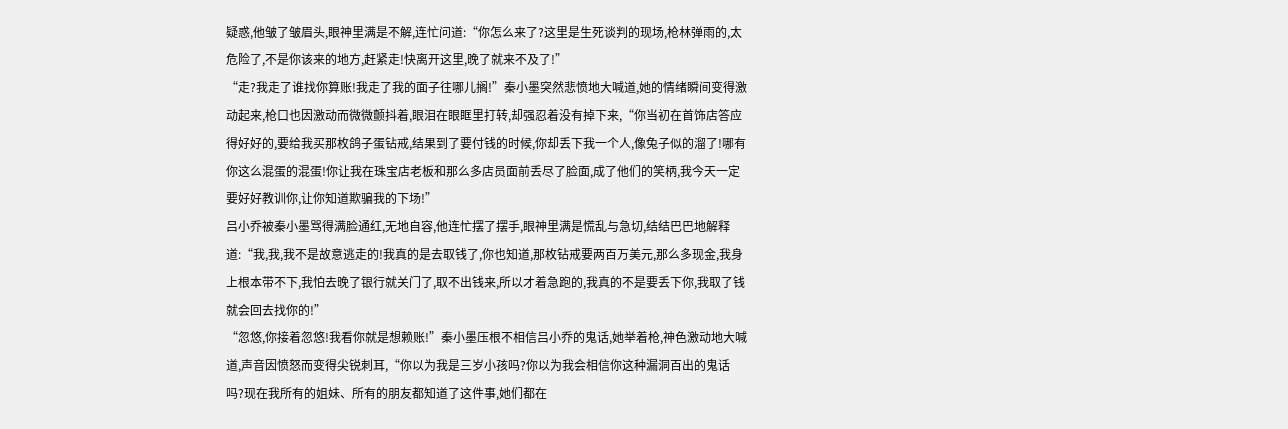疑惑,他皱了皱眉头,眼神里满是不解,连忙问道:“你怎么来了?这里是生死谈判的现场,枪林弹雨的,太危险了,不是你该来的地方,赶紧走!快离开这里,晚了就来不及了!”
“走?我走了谁找你算账!我走了我的面子往哪儿搁!”秦小墨突然悲愤地大喊道,她的情绪瞬间变得激动起来,枪口也因激动而微微颤抖着,眼泪在眼眶里打转,却强忍着没有掉下来,“你当初在首饰店答应得好好的,要给我买那枚鸽子蛋钻戒,结果到了要付钱的时候,你却丢下我一个人,像兔子似的溜了!哪有你这么混蛋的混蛋!你让我在珠宝店老板和那么多店员面前丢尽了脸面,成了他们的笑柄,我今天一定要好好教训你,让你知道欺骗我的下场!”
吕小乔被秦小墨骂得满脸通红,无地自容,他连忙摆了摆手,眼神里满是慌乱与急切,结结巴巴地解释道:“我,我,我不是故意逃走的!我真的是去取钱了,你也知道,那枚钻戒要两百万美元,那么多现金,我身上根本带不下,我怕去晚了银行就关门了,取不出钱来,所以才着急跑的,我真的不是要丢下你,我取了钱就会回去找你的!”
“忽悠,你接着忽悠!我看你就是想赖账!”秦小墨压根不相信吕小乔的鬼话,她举着枪,神色激动地大喊道,声音因愤怒而变得尖锐刺耳,“你以为我是三岁小孩吗?你以为我会相信你这种漏洞百出的鬼话吗?现在我所有的姐妹、所有的朋友都知道了这件事,她们都在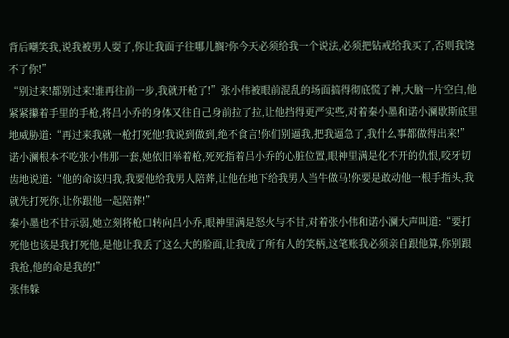背后嘲笑我,说我被男人耍了,你让我面子往哪儿搁?你今天必须给我一个说法,必须把钻戒给我买了,否则我饶不了你!”
“别过来!都别过来!谁再往前一步,我就开枪了!”张小伟被眼前混乱的场面搞得彻底慌了神,大脑一片空白,他紧紧攥着手里的手枪,将吕小乔的身体又往自己身前拉了拉,让他挡得更严实些,对着秦小墨和诺小澜歇斯底里地威胁道:“再过来我就一枪打死他!我说到做到,绝不食言!你们别逼我,把我逼急了,我什么事都做得出来!”
诺小澜根本不吃张小伟那一套,她依旧举着枪,死死指着吕小乔的心脏位置,眼神里满是化不开的仇恨,咬牙切齿地说道:“他的命该归我,我要他给我男人陪葬,让他在地下给我男人当牛做马!你要是敢动他一根手指头,我就先打死你,让你跟他一起陪葬!”
秦小墨也不甘示弱,她立刻将枪口转向吕小乔,眼神里满是怒火与不甘,对着张小伟和诺小澜大声叫道:“要打死他也该是我打死他,是他让我丢了这么大的脸面,让我成了所有人的笑柄,这笔账我必须亲自跟他算,你别跟我抢,他的命是我的!”
张伟躲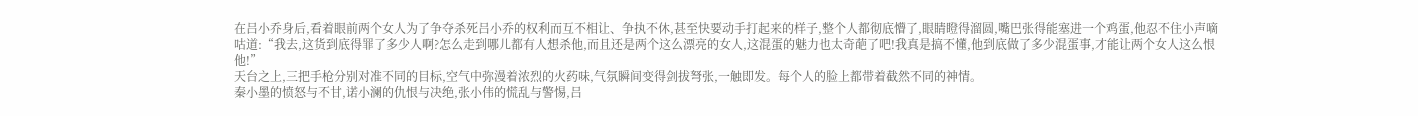在吕小乔身后,看着眼前两个女人为了争夺杀死吕小乔的权利而互不相让、争执不休,甚至快要动手打起来的样子,整个人都彻底懵了,眼睛瞪得溜圆,嘴巴张得能塞进一个鸡蛋,他忍不住小声嘀咕道:“我去,这货到底得罪了多少人啊?怎么走到哪儿都有人想杀他,而且还是两个这么漂亮的女人,这混蛋的魅力也太奇葩了吧!我真是搞不懂,他到底做了多少混蛋事,才能让两个女人这么恨他!”
天台之上,三把手枪分别对准不同的目标,空气中弥漫着浓烈的火药味,气氛瞬间变得剑拔弩张,一触即发。每个人的脸上都带着截然不同的神情。
秦小墨的愤怒与不甘,诺小澜的仇恨与决绝,张小伟的慌乱与警惕,吕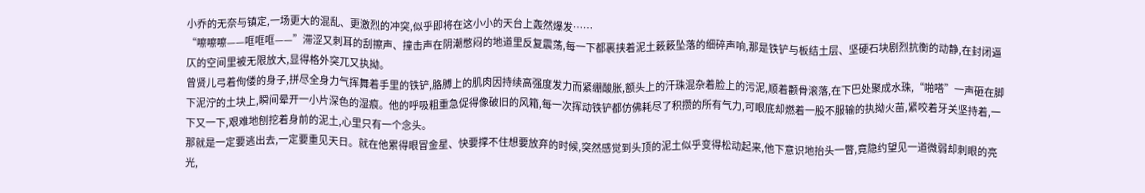小乔的无奈与镇定,一场更大的混乱、更激烈的冲突,似乎即将在这小小的天台上轰然爆发……
“嚓嚓嚓——哐哐哐——”滞涩又刺耳的刮擦声、撞击声在阴潮憋闷的地道里反复震荡,每一下都裹挟着泥土簌簌坠落的细碎声响,那是铁铲与板结土层、坚硬石块剧烈抗衡的动静,在封闭逼仄的空间里被无限放大,显得格外突兀又执拗。
曾贤儿弓着佝偻的身子,拼尽全身力气挥舞着手里的铁铲,胳膊上的肌肉因持续高强度发力而紧绷酸胀,额头上的汗珠混杂着脸上的污泥,顺着颧骨滚落,在下巴处聚成水珠,“啪嗒”一声砸在脚下泥泞的土块上,瞬间晕开一小片深色的湿痕。他的呼吸粗重急促得像破旧的风箱,每一次挥动铁铲都仿佛耗尽了积攒的所有气力,可眼底却燃着一股不服输的执拗火苗,紧咬着牙关坚持着,一下又一下,艰难地刨挖着身前的泥土,心里只有一个念头。
那就是一定要逃出去,一定要重见天日。就在他累得眼冒金星、快要撑不住想要放弃的时候,突然感觉到头顶的泥土似乎变得松动起来,他下意识地抬头一瞥,竟隐约望见一道微弱却刺眼的亮光,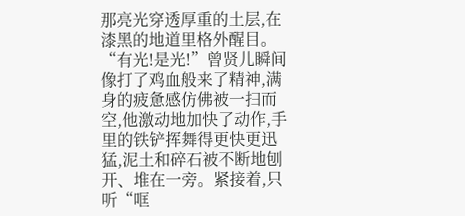那亮光穿透厚重的土层,在漆黑的地道里格外醒目。
“有光!是光!”曾贤儿瞬间像打了鸡血般来了精神,满身的疲惫感仿佛被一扫而空,他激动地加快了动作,手里的铁铲挥舞得更快更迅猛,泥土和碎石被不断地刨开、堆在一旁。紧接着,只听“哐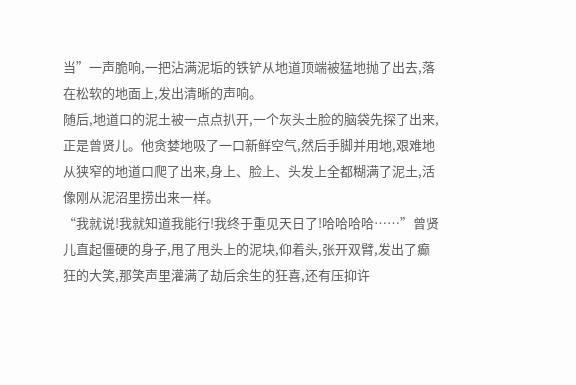当”一声脆响,一把沾满泥垢的铁铲从地道顶端被猛地抛了出去,落在松软的地面上,发出清晰的声响。
随后,地道口的泥土被一点点扒开,一个灰头土脸的脑袋先探了出来,正是曾贤儿。他贪婪地吸了一口新鲜空气,然后手脚并用地,艰难地从狭窄的地道口爬了出来,身上、脸上、头发上全都糊满了泥土,活像刚从泥沼里捞出来一样。
“我就说!我就知道我能行!我终于重见天日了!哈哈哈哈……”曾贤儿直起僵硬的身子,甩了甩头上的泥块,仰着头,张开双臂,发出了癫狂的大笑,那笑声里灌满了劫后余生的狂喜,还有压抑许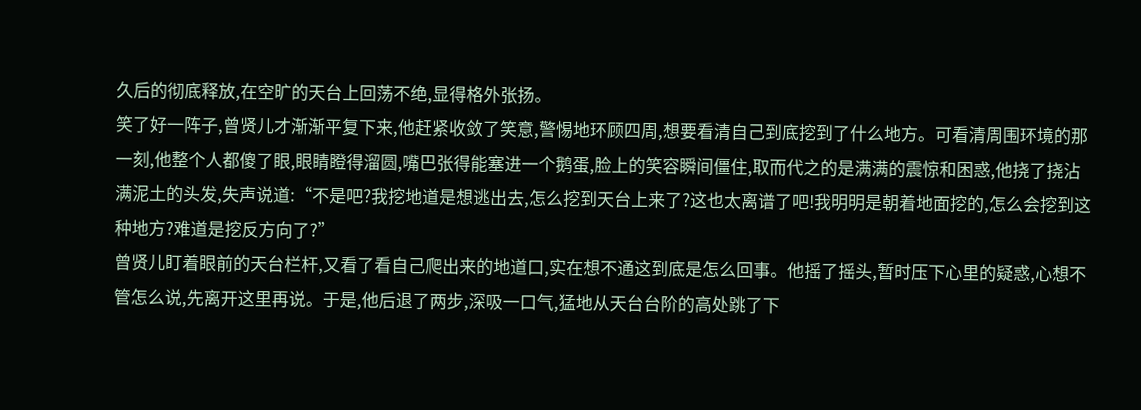久后的彻底释放,在空旷的天台上回荡不绝,显得格外张扬。
笑了好一阵子,曾贤儿才渐渐平复下来,他赶紧收敛了笑意,警惕地环顾四周,想要看清自己到底挖到了什么地方。可看清周围环境的那一刻,他整个人都傻了眼,眼睛瞪得溜圆,嘴巴张得能塞进一个鹅蛋,脸上的笑容瞬间僵住,取而代之的是满满的震惊和困惑,他挠了挠沾满泥土的头发,失声说道:“不是吧?我挖地道是想逃出去,怎么挖到天台上来了?这也太离谱了吧!我明明是朝着地面挖的,怎么会挖到这种地方?难道是挖反方向了?”
曾贤儿盯着眼前的天台栏杆,又看了看自己爬出来的地道口,实在想不通这到底是怎么回事。他摇了摇头,暂时压下心里的疑惑,心想不管怎么说,先离开这里再说。于是,他后退了两步,深吸一口气,猛地从天台台阶的高处跳了下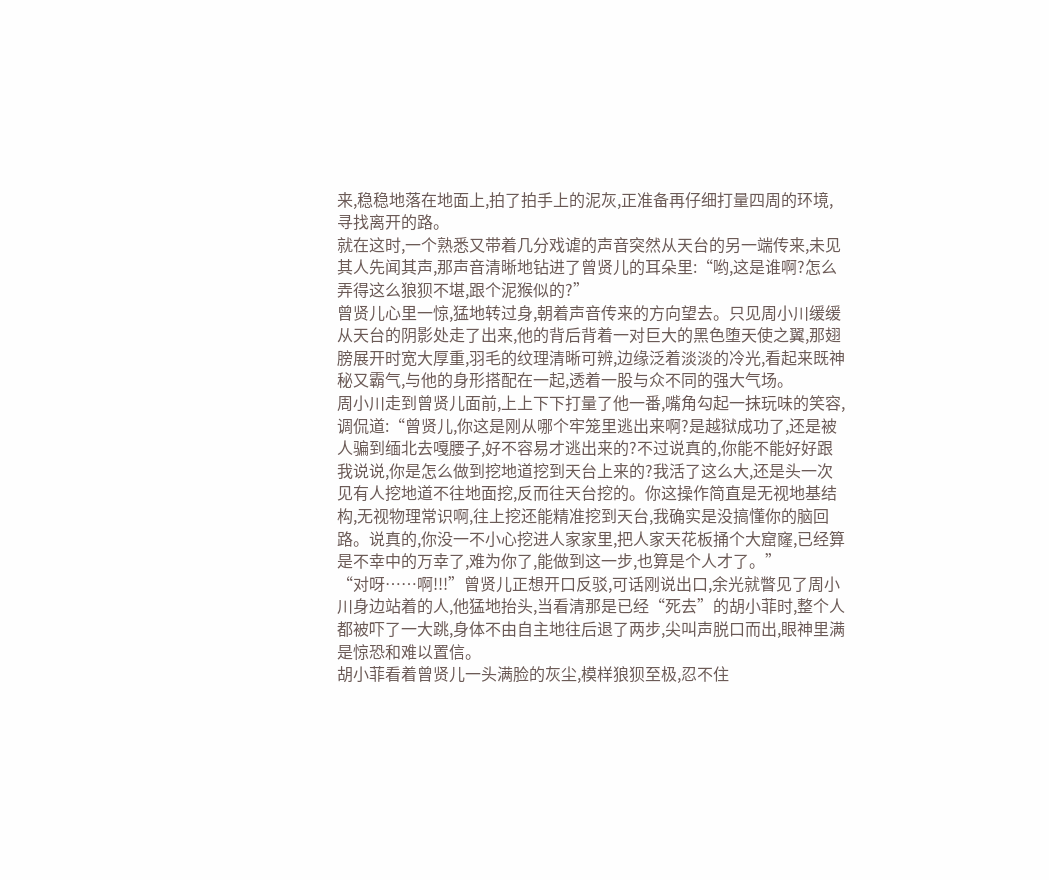来,稳稳地落在地面上,拍了拍手上的泥灰,正准备再仔细打量四周的环境,寻找离开的路。
就在这时,一个熟悉又带着几分戏谑的声音突然从天台的另一端传来,未见其人先闻其声,那声音清晰地钻进了曾贤儿的耳朵里:“哟,这是谁啊?怎么弄得这么狼狈不堪,跟个泥猴似的?”
曾贤儿心里一惊,猛地转过身,朝着声音传来的方向望去。只见周小川缓缓从天台的阴影处走了出来,他的背后背着一对巨大的黑色堕天使之翼,那翅膀展开时宽大厚重,羽毛的纹理清晰可辨,边缘泛着淡淡的冷光,看起来既神秘又霸气,与他的身形搭配在一起,透着一股与众不同的强大气场。
周小川走到曾贤儿面前,上上下下打量了他一番,嘴角勾起一抹玩味的笑容,调侃道:“曾贤儿,你这是刚从哪个牢笼里逃出来啊?是越狱成功了,还是被人骗到缅北去嘎腰子,好不容易才逃出来的?不过说真的,你能不能好好跟我说说,你是怎么做到挖地道挖到天台上来的?我活了这么大,还是头一次见有人挖地道不往地面挖,反而往天台挖的。你这操作简直是无视地基结构,无视物理常识啊,往上挖还能精准挖到天台,我确实是没搞懂你的脑回路。说真的,你没一不小心挖进人家家里,把人家天花板捅个大窟窿,已经算是不幸中的万幸了,难为你了,能做到这一步,也算是个人才了。”
“对呀……啊!!!”曾贤儿正想开口反驳,可话刚说出口,余光就瞥见了周小川身边站着的人,他猛地抬头,当看清那是已经“死去”的胡小菲时,整个人都被吓了一大跳,身体不由自主地往后退了两步,尖叫声脱口而出,眼神里满是惊恐和难以置信。
胡小菲看着曾贤儿一头满脸的灰尘,模样狼狈至极,忍不住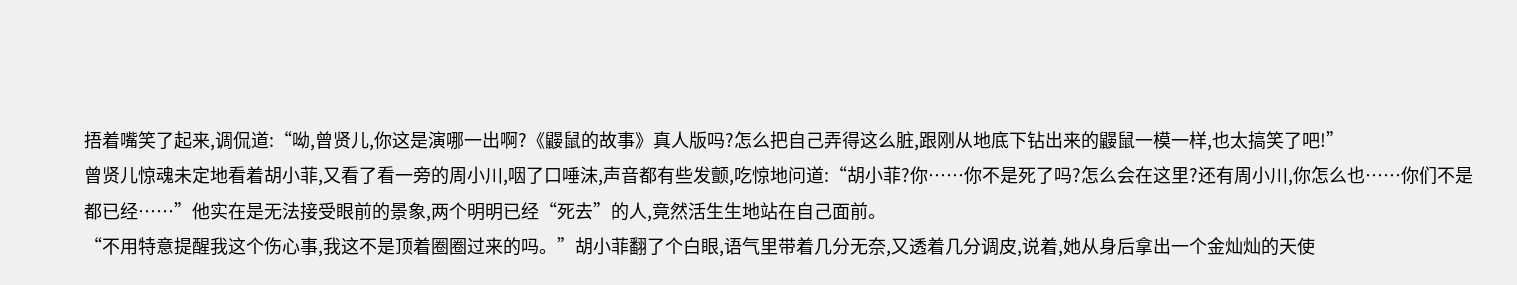捂着嘴笑了起来,调侃道:“呦,曾贤儿,你这是演哪一出啊?《鼹鼠的故事》真人版吗?怎么把自己弄得这么脏,跟刚从地底下钻出来的鼹鼠一模一样,也太搞笑了吧!”
曾贤儿惊魂未定地看着胡小菲,又看了看一旁的周小川,咽了口唾沫,声音都有些发颤,吃惊地问道:“胡小菲?你……你不是死了吗?怎么会在这里?还有周小川,你怎么也……你们不是都已经……”他实在是无法接受眼前的景象,两个明明已经“死去”的人,竟然活生生地站在自己面前。
“不用特意提醒我这个伤心事,我这不是顶着圈圈过来的吗。”胡小菲翻了个白眼,语气里带着几分无奈,又透着几分调皮,说着,她从身后拿出一个金灿灿的天使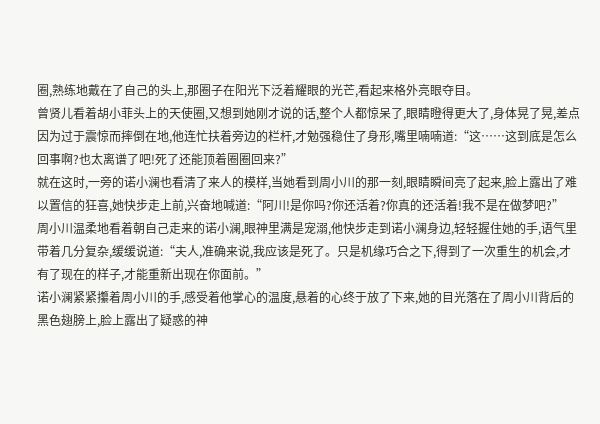圈,熟练地戴在了自己的头上,那圈子在阳光下泛着耀眼的光芒,看起来格外亮眼夺目。
曾贤儿看着胡小菲头上的天使圈,又想到她刚才说的话,整个人都惊呆了,眼睛瞪得更大了,身体晃了晃,差点因为过于震惊而摔倒在地,他连忙扶着旁边的栏杆,才勉强稳住了身形,嘴里喃喃道:“这……这到底是怎么回事啊?也太离谱了吧!死了还能顶着圈圈回来?”
就在这时,一旁的诺小澜也看清了来人的模样,当她看到周小川的那一刻,眼睛瞬间亮了起来,脸上露出了难以置信的狂喜,她快步走上前,兴奋地喊道:“阿川!是你吗?你还活着?你真的还活着!我不是在做梦吧?”
周小川温柔地看着朝自己走来的诺小澜,眼神里满是宠溺,他快步走到诺小澜身边,轻轻握住她的手,语气里带着几分复杂,缓缓说道:“夫人,准确来说,我应该是死了。只是机缘巧合之下,得到了一次重生的机会,才有了现在的样子,才能重新出现在你面前。”
诺小澜紧紧攥着周小川的手,感受着他掌心的温度,悬着的心终于放了下来,她的目光落在了周小川背后的黑色翅膀上,脸上露出了疑惑的神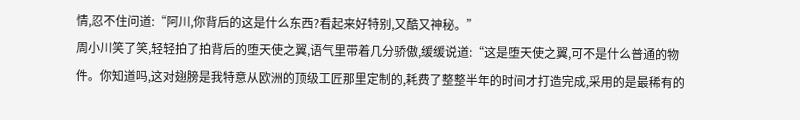情,忍不住问道:“阿川,你背后的这是什么东西?看起来好特别,又酷又神秘。”
周小川笑了笑,轻轻拍了拍背后的堕天使之翼,语气里带着几分骄傲,缓缓说道:“这是堕天使之翼,可不是什么普通的物件。你知道吗,这对翅膀是我特意从欧洲的顶级工匠那里定制的,耗费了整整半年的时间才打造完成,采用的是最稀有的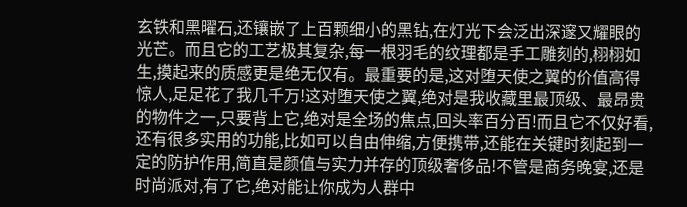玄铁和黑曜石,还镶嵌了上百颗细小的黑钻,在灯光下会泛出深邃又耀眼的光芒。而且它的工艺极其复杂,每一根羽毛的纹理都是手工雕刻的,栩栩如生,摸起来的质感更是绝无仅有。最重要的是,这对堕天使之翼的价值高得惊人,足足花了我几千万!这对堕天使之翼,绝对是我收藏里最顶级、最昂贵的物件之一,只要背上它,绝对是全场的焦点,回头率百分百!而且它不仅好看,还有很多实用的功能,比如可以自由伸缩,方便携带,还能在关键时刻起到一定的防护作用,简直是颜值与实力并存的顶级奢侈品!不管是商务晚宴,还是时尚派对,有了它,绝对能让你成为人群中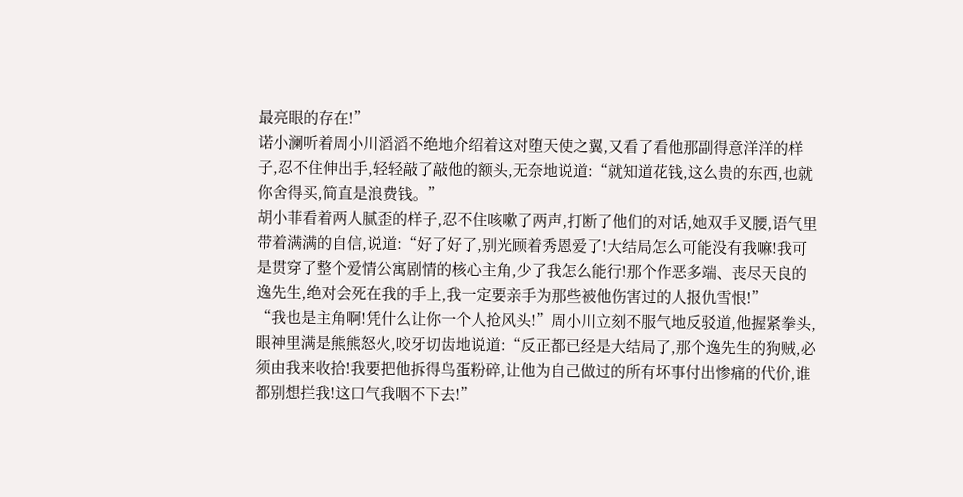最亮眼的存在!”
诺小澜听着周小川滔滔不绝地介绍着这对堕天使之翼,又看了看他那副得意洋洋的样子,忍不住伸出手,轻轻敲了敲他的额头,无奈地说道:“就知道花钱,这么贵的东西,也就你舍得买,简直是浪费钱。”
胡小菲看着两人腻歪的样子,忍不住咳嗽了两声,打断了他们的对话,她双手叉腰,语气里带着满满的自信,说道:“好了好了,别光顾着秀恩爱了!大结局怎么可能没有我嘛!我可是贯穿了整个爱情公寓剧情的核心主角,少了我怎么能行!那个作恶多端、丧尽天良的逸先生,绝对会死在我的手上,我一定要亲手为那些被他伤害过的人报仇雪恨!”
“我也是主角啊!凭什么让你一个人抢风头!”周小川立刻不服气地反驳道,他握紧拳头,眼神里满是熊熊怒火,咬牙切齿地说道:“反正都已经是大结局了,那个逸先生的狗贼,必须由我来收拾!我要把他拆得鸟蛋粉碎,让他为自己做过的所有坏事付出惨痛的代价,谁都别想拦我!这口气我咽不下去!”